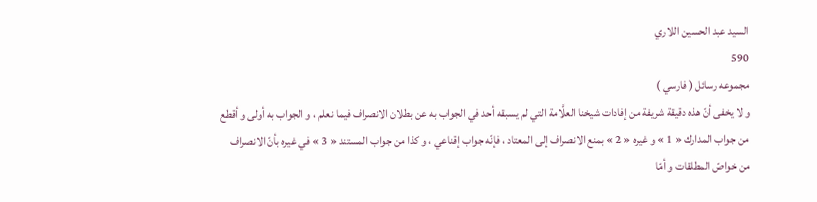السيد عبد الحسين اللاري
590
مجموعه رسائل ( فارسي )
و لا يخفى أنّ هذه دقيقة شريفة من إفادات شيخنا العلَّامة التي لم يسبقه أحد في الجواب به عن بطلان الانصراف فيما نعلم ، و الجواب به أولى و أقطع من جواب المدارك « 1 » و غيره « 2 » بمنع الانصراف إلى المعتاد ، فإنّه جواب إقناعي ، و كذا من جواب المستند « 3 » في غيره بأنّ الانصراف من خواصّ المطلقات و أمّا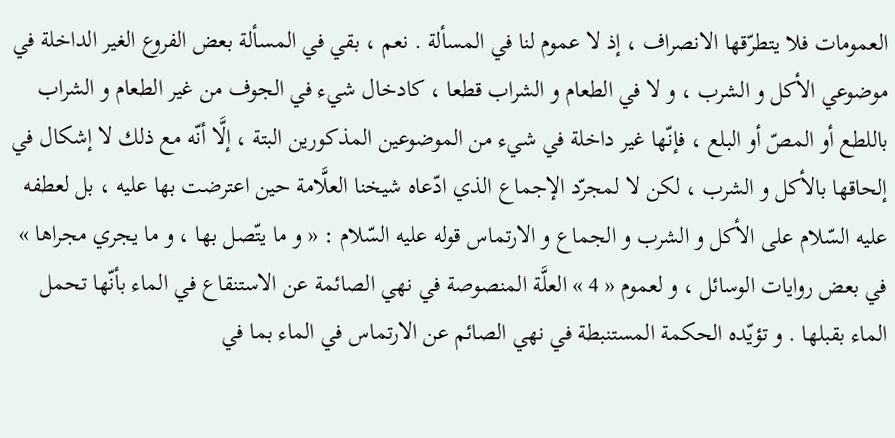العمومات فلا يتطرّقها الانصراف ، إذ لا عموم لنا في المسألة . نعم ، بقي في المسألة بعض الفروع الغير الداخلة في موضوعي الأكل و الشرب ، و لا في الطعام و الشراب قطعا ، كادخال شيء في الجوف من غير الطعام و الشراب باللطع أو المصّ أو البلع ، فإنّها غير داخلة في شيء من الموضوعين المذكورين البتة ، إلَّا أنّه مع ذلك لا إشكال في إلحاقها بالأكل و الشرب ، لكن لا لمجرّد الإجماع الذي ادّعاه شيخنا العلَّامة حين اعترضت بها عليه ، بل لعطفه عليه السّلام على الأكل و الشرب و الجماع و الارتماس قوله عليه السّلام : « و ما يتّصل بها ، و ما يجري مجراها » في بعض روايات الوسائل ، و لعموم « 4 » العلَّة المنصوصة في نهي الصائمة عن الاستنقاع في الماء بأنّها تحمل الماء بقبلها . و تؤيّده الحكمة المستنبطة في نهي الصائم عن الارتماس في الماء بما في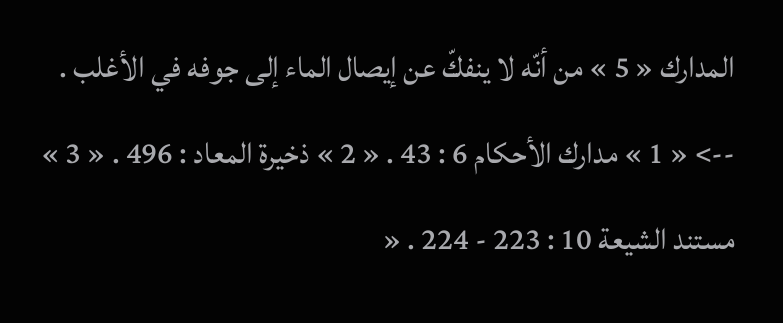المدارك « 5 » من أنّه لا ينفكّ عن إيصال الماء إلى جوفه في الأغلب .
--> « 1 » مدارك الأحكام 6 : 43 . « 2 » ذخيرة المعاد : 496 . « 3 » مستند الشيعة 10 : 223 - 224 . «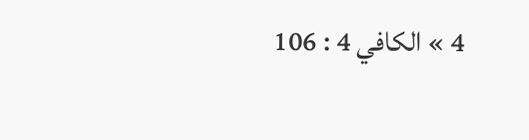4 » الكافي 4 : 106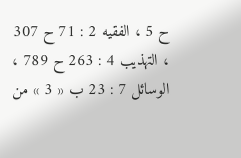ح 5 ، الفقيه 2 : 71 ح 307 ، التهذيب 4 : 263 ح 789 ، الوسائل 7 : 23 ب « 3 » من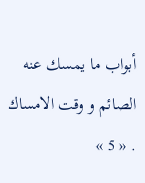أبواب ما يمسك عنه الصائم و وقت الامساك . « 5 »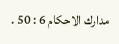مدارك الاحكام 6 : 50 .